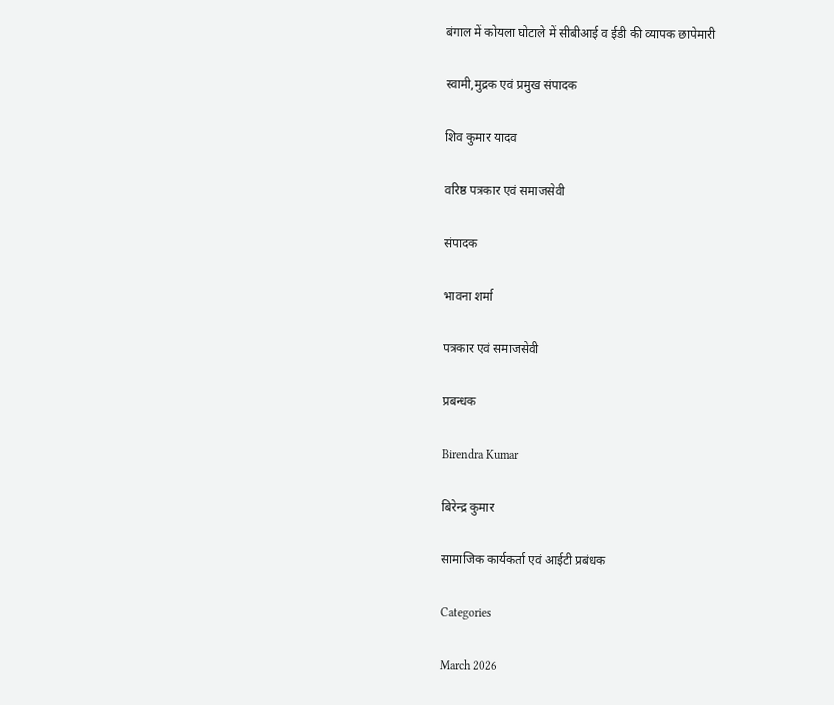बंगाल में कोयला घोटाले में सीबीआई व ईडी की व्यापक छापेमारी

स्वामी,मुद्रक एवं प्रमुख संपादक

शिव कुमार यादव

वरिष्ठ पत्रकार एवं समाजसेवी

संपादक

भावना शर्मा

पत्रकार एवं समाजसेवी

प्रबन्धक

Birendra Kumar

बिरेन्द्र कुमार

सामाजिक कार्यकर्ता एवं आईटी प्रबंधक

Categories

March 2026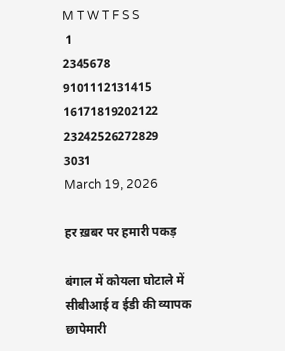M T W T F S S
 1
2345678
9101112131415
16171819202122
23242526272829
3031
March 19, 2026

हर ख़बर पर हमारी पकड़

बंगाल में कोयला घोटाले में सीबीआई व ईडी की व्यापक छापेमारी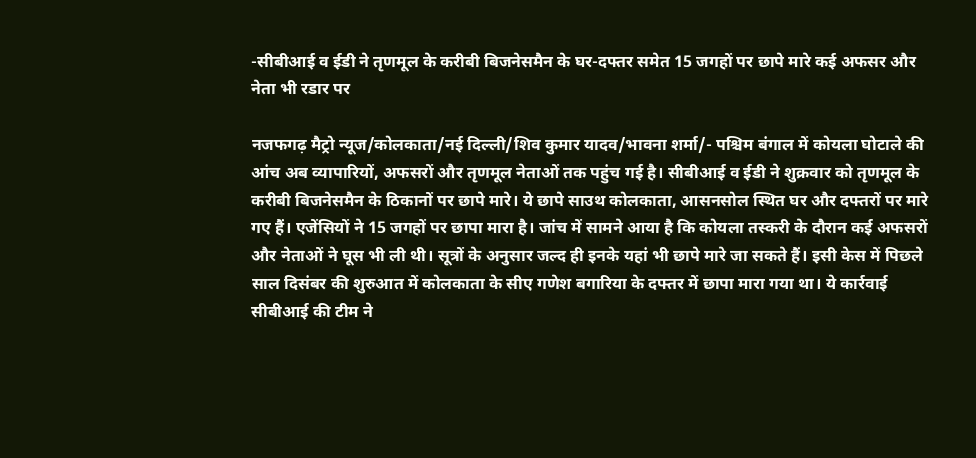-सीबीआई व ईडी ने तृणमूल के करीबी बिजनेसमैन के घर-दफ्तर समेत 15 जगहों पर छापे मारे कई अफसर और नेता भी रडार पर

नजफगढ़ मैट्रो न्यूज/कोलकाता/नई दिल्ली/शिव कुमार यादव/भावना शर्मा/- पश्चिम बंगाल में कोयला घोटाले की आंच अब व्यापारियों, अफसरों और तृणमूल नेताओं तक पहुंच गई है। सीबीआई व ईडी ने शुक्रवार को तृणमूल के करीबी बिजनेसमैन के ठिकानों पर छापे मारे। ये छापे साउथ कोलकाता, आसनसोल स्थित घर और दफ्तरों पर मारे गए हैं। एजेंसियों ने 15 जगहों पर छापा मारा है। जांच में सामने आया है कि कोयला तस्करी के दौरान कई अफसरों और नेताओं ने घूस भी ली थी। सूत्रों के अनुसार जल्द ही इनके यहां भी छापे मारे जा सकते हैं। इसी केस में पिछले साल दिसंबर की शुरुआत में कोलकाता के सीए गणेश बगारिया के दफ्तर में छापा मारा गया था। ये कार्रवाई सीबीआई की टीम ने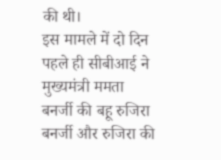की थी।
इस मामले में दो दिन पहले ही सीबीआई ने मुख्यमंत्री ममता बनर्जी की बहू रुजिरा बनर्जी और रुजिरा की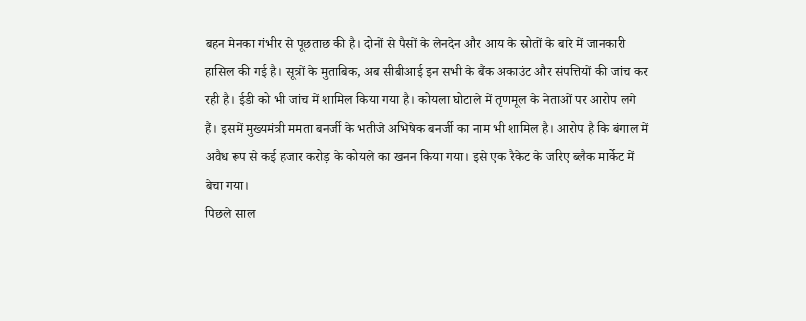बहन मेनका गंभीर से पूछताछ की है। दोनों से पैसों के लेनदेन और आय के स्रोतों के बारे में जानकारी हासिल की गई है। सूत्रों के मुताबिक, अब सीबीआई इन सभी के बैंक अकाउंट और संपत्तियों की जांच कर रही है। ईडी को भी जांच में शामिल किया गया है। कोयला घोटाले में तृणमूल के नेताओं पर आरोप लगे हैं। इसमें मुख्यमंत्री ममता बनर्जी के भतीजे अभिषेक बनर्जी का नाम भी शामिल है। आरोप है कि बंगाल में अवैध रूप से कई हजार करोड़ के कोयले का खनन किया गया। इसे एक रैकेट के जरिए ब्लैक मार्केट में बेचा गया।
पिछले साल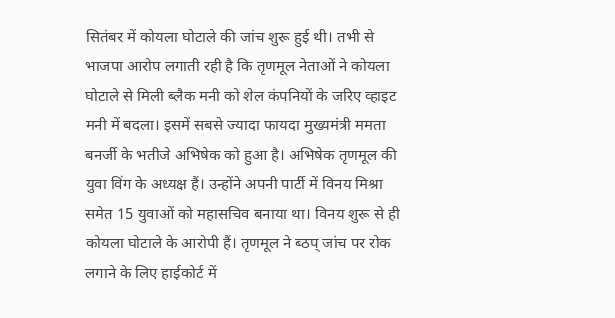सितंबर में कोयला घोटाले की जांच शुरू हुई थी। तभी से भाजपा आरोप लगाती रही है कि तृणमूल नेताओं ने कोयला घोटाले से मिली ब्लैक मनी को शेल कंपनियों के जरिए व्हाइट मनी में बदला। इसमें सबसे ज्यादा फायदा मुख्यमंत्री ममता बनर्जी के भतीजे अभिषेक को हुआ है। अभिषेक तृणमूल की युवा विंग के अध्यक्ष हैं। उन्होंने अपनी पार्टी में विनय मिश्रा समेत 15 युवाओं को महासचिव बनाया था। विनय शुरू से ही कोयला घोटाले के आरोपी हैं। तृणमूल ने ब्ठप् जांच पर रोक लगाने के लिए हाईकोर्ट में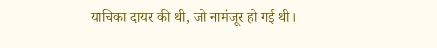याचिका दायर की थी, जो नामंजूर हो गई थी।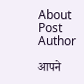About Post Author

आपने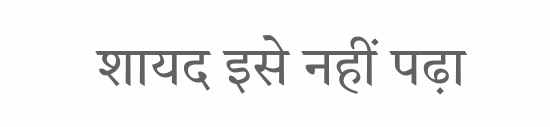शायद इसे नहीं पढ़ा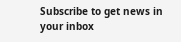Subscribe to get news in your inbox